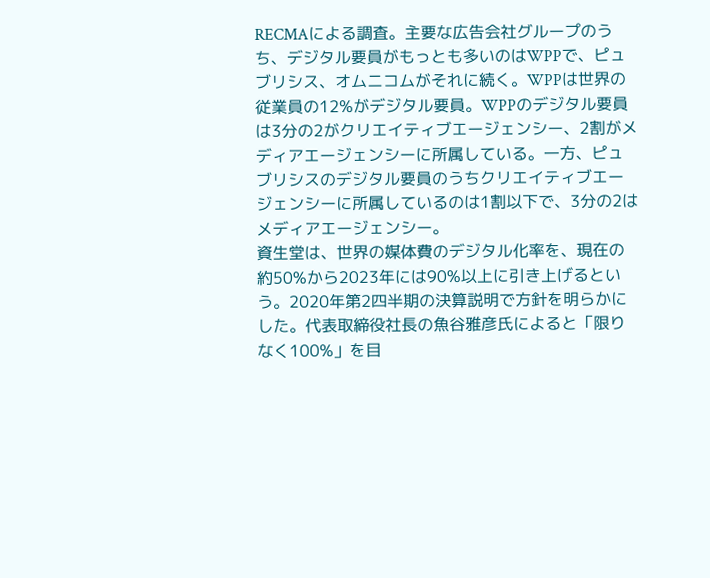RECMAによる調査。主要な広告会社グループのうち、デジタル要員がもっとも多いのはWPPで、ピュブリシス、オムニコムがそれに続く。WPPは世界の従業員の12%がデジタル要員。WPPのデジタル要員は3分の2がクリエイティブエージェンシー、2割がメディアエージェンシーに所属している。一方、ピュブリシスのデジタル要員のうちクリエイティブエージェンシーに所属しているのは1割以下で、3分の2はメディアエージェンシー。
資生堂は、世界の媒体費のデジタル化率を、現在の約50%から2023年には90%以上に引き上げるという。2020年第2四半期の決算説明で方針を明らかにした。代表取締役社長の魚谷雅彦氏によると「限りなく100%」を目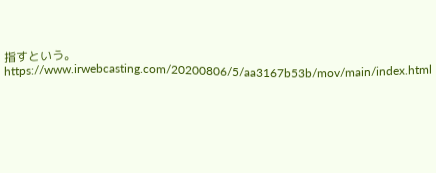指すという。 https://www.irwebcasting.com/20200806/5/aa3167b53b/mov/main/index.html